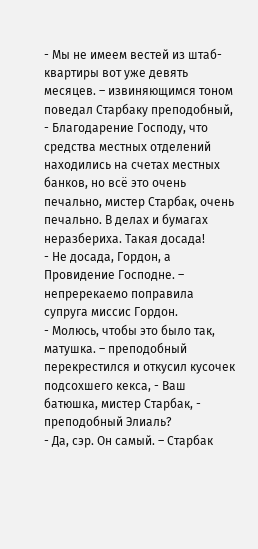- Мы не имеем вестей из штаб-квартиры вот уже девять месяцев. – извиняющимся тоном поведал Старбаку преподобный, - Благодарение Господу, что средства местных отделений находились на счетах местных банков, но всё это очень печально, мистер Старбак, очень печально. В делах и бумагах неразбериха. Такая досада!
- Не досада, Гордон, а Провидение Господне. – непререкаемо поправила супруга миссис Гордон.
- Молюсь, чтобы это было так, матушка. – преподобный перекрестился и откусил кусочек подсохшего кекса, - Ваш батюшка, мистер Старбак, - преподобный Элиаль?
- Да, сэр. Он самый. – Старбак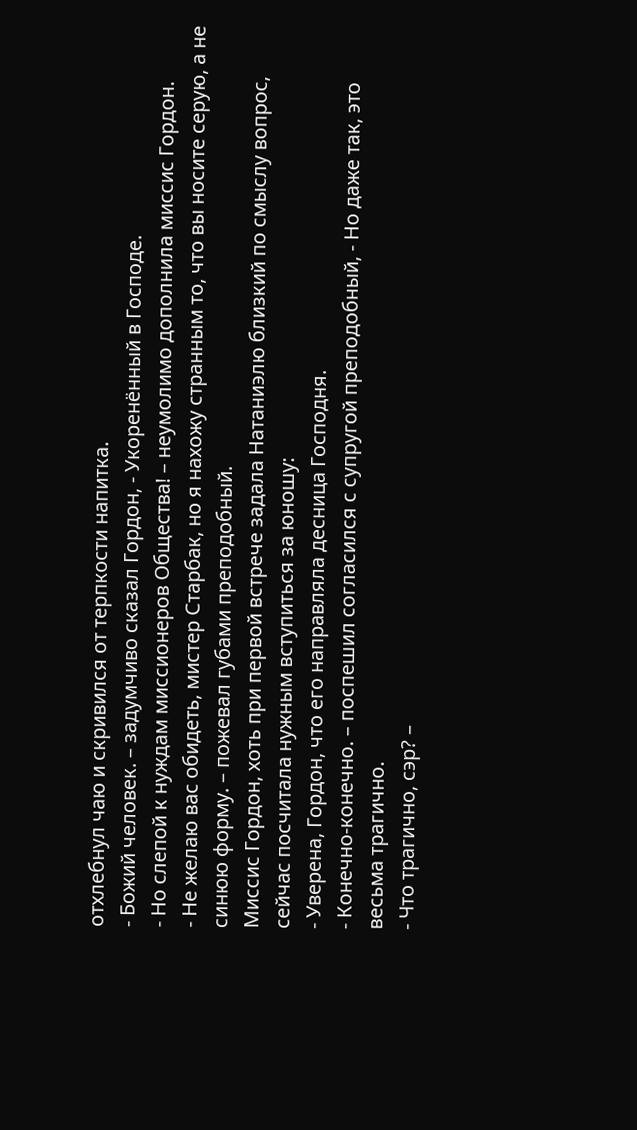отхлебнул чаю и скривился от терпкости напитка.
- Божий человек. – задумчиво сказал Гордон, - Укоренённый в Господе.
- Но слепой к нуждам миссионеров Общества! – неумолимо дополнила миссис Гордон.
- Не желаю вас обидеть, мистер Старбак, но я нахожу странным то, что вы носите серую, а не синюю форму. – пожевал губами преподобный.
Миссис Гордон, хоть при первой встрече задала Натаниэлю близкий по смыслу вопрос, сейчас посчитала нужным вступиться за юношу:
- Уверена, Гордон, что его направляла десница Господня.
- Конечно-конечно. – поспешил согласился с супругой преподобный, - Но даже так, это весьма трагично.
- Что трагично, сэр? –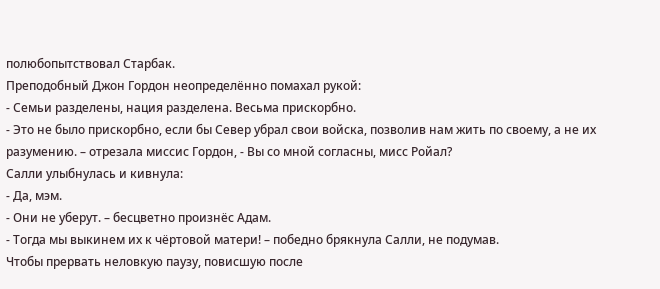полюбопытствовал Старбак.
Преподобный Джон Гордон неопределённо помахал рукой:
- Семьи разделены, нация разделена. Весьма прискорбно.
- Это не было прискорбно, если бы Север убрал свои войска, позволив нам жить по своему, а не их разумению. – отрезала миссис Гордон, - Вы со мной согласны, мисс Ройал?
Салли улыбнулась и кивнула:
- Да, мэм.
- Они не уберут. – бесцветно произнёс Адам.
- Тогда мы выкинем их к чёртовой матери! – победно брякнула Салли, не подумав.
Чтобы прервать неловкую паузу, повисшую после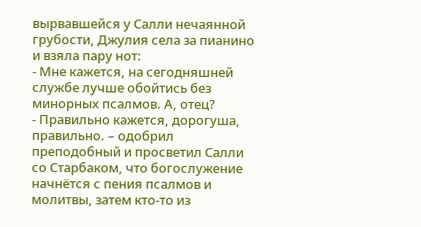вырвавшейся у Салли нечаянной грубости, Джулия села за пианино и взяла пару нот:
- Мне кажется, на сегодняшней службе лучше обойтись без минорных псалмов. А, отец?
- Правильно кажется, дорогуша, правильно. – одобрил преподобный и просветил Салли со Старбаком, что богослужение начнётся с пения псалмов и молитвы, затем кто-то из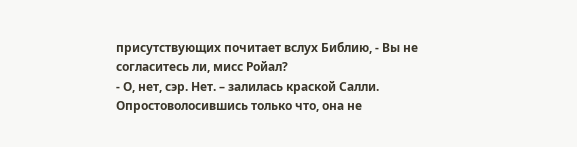присутствующих почитает вслух Библию, - Вы не согласитесь ли, мисс Ройал?
- О, нет, сэр. Нет. – залилась краской Салли.
Опростоволосившись только что, она не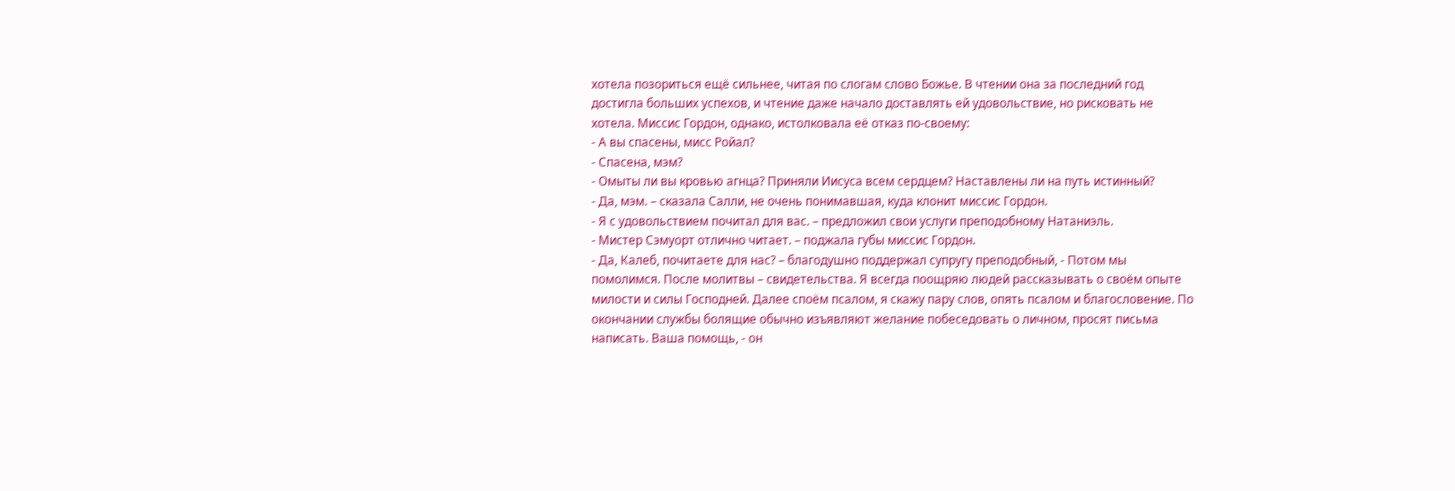хотела позориться ещё сильнее, читая по слогам слово Божье. В чтении она за последний год достигла больших успехов, и чтение даже начало доставлять ей удовольствие, но рисковать не хотела. Миссис Гордон, однако, истолковала её отказ по-своему:
- А вы спасены, мисс Ройал?
- Спасена, мэм?
- Омыты ли вы кровью агнца? Приняли Иисуса всем сердцем? Наставлены ли на путь истинный?
- Да, мэм. – сказала Салли, не очень понимавшая, куда клонит миссис Гордон.
- Я с удовольствием почитал для вас. – предложил свои услуги преподобному Натаниэль.
- Мистер Сэмуорт отлично читает. – поджала губы миссис Гордон.
- Да, Калеб, почитаете для нас? – благодушно поддержал супругу преподобный, - Потом мы помолимся. После молитвы – свидетельства. Я всегда поощряю людей рассказывать о своём опыте милости и силы Господней. Далее споём псалом, я скажу пару слов, опять псалом и благословение. По окончании службы болящие обычно изъявляют желание побеседовать о личном, просят письма написать. Ваша помощь, - он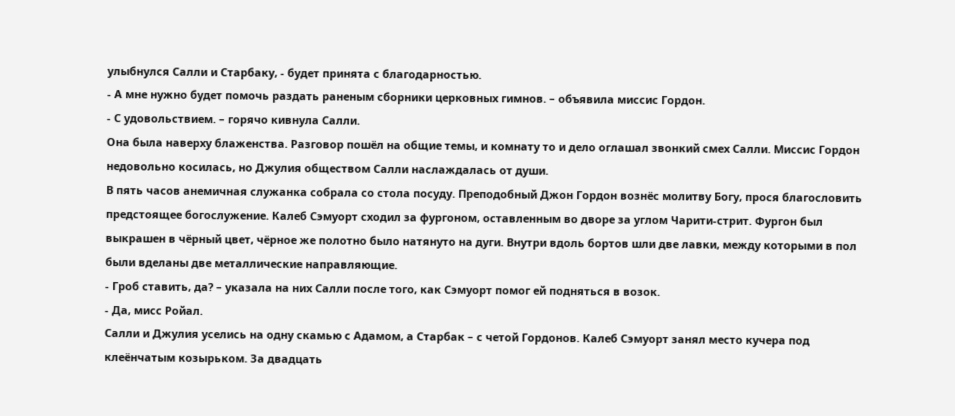улыбнулся Салли и Старбаку, - будет принята с благодарностью.
- А мне нужно будет помочь раздать раненым сборники церковных гимнов. – объявила миссис Гордон.
- С удовольствием. – горячо кивнула Салли.
Она была наверху блаженства. Разговор пошёл на общие темы, и комнату то и дело оглашал звонкий смех Салли. Миссис Гордон недовольно косилась, но Джулия обществом Салли наслаждалась от души.
В пять часов анемичная служанка собрала со стола посуду. Преподобный Джон Гордон вознёс молитву Богу, прося благословить предстоящее богослужение. Калеб Сэмуорт сходил за фургоном, оставленным во дворе за углом Чарити-стрит. Фургон был выкрашен в чёрный цвет, чёрное же полотно было натянуто на дуги. Внутри вдоль бортов шли две лавки, между которыми в пол были вделаны две металлические направляющие.
- Гроб ставить, да? – указала на них Салли после того, как Сэмуорт помог ей подняться в возок.
- Да, мисс Ройал.
Салли и Джулия уселись на одну скамью с Адамом, а Старбак – с четой Гордонов. Калеб Сэмуорт занял место кучера под клеёнчатым козырьком. За двадцать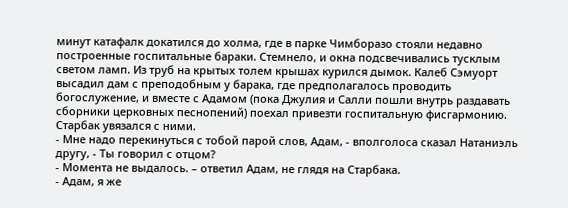минут катафалк докатился до холма, где в парке Чимборазо стояли недавно построенные госпитальные бараки. Стемнело, и окна подсвечивались тусклым светом ламп. Из труб на крытых толем крышах курился дымок. Калеб Сэмуорт высадил дам с преподобным у барака, где предполагалось проводить богослужение, и вместе с Адамом (пока Джулия и Салли пошли внутрь раздавать сборники церковных песнопений) поехал привезти госпитальную фисгармонию.
Старбак увязался с ними.
- Мне надо перекинуться с тобой парой слов, Адам, - вполголоса сказал Натаниэль другу, - Ты говорил с отцом?
- Момента не выдалось. – ответил Адам, не глядя на Старбака.
- Адам, я же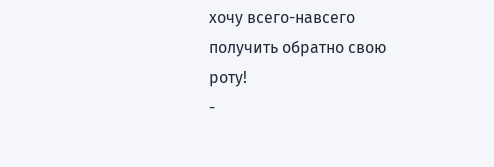хочу всего-навсего получить обратно свою роту!
-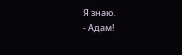Я знаю.
- Адам!